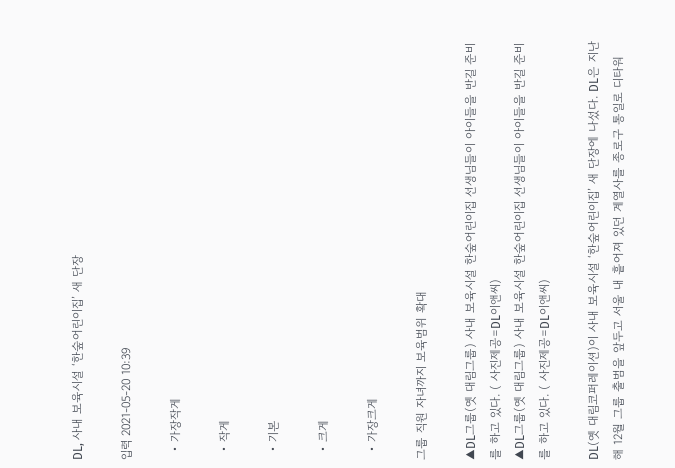DL, 사내 보육시설 ‘한숲어린이집’ 새 단장

입력 2021-05-20 10:39

  • 가장작게

  • 작게

  • 기본

  • 크게

  • 가장크게

그룹 직원 자녀까지 보육범위 확대

▲DL그룹(옛 대림그룹) 사내 보육시설 한숲어린이집 선생님들이 아이들을 반길 준비를 하고 있다. ( 사진제공=DL이앤씨)
▲DL그룹(옛 대림그룹) 사내 보육시설 한숲어린이집 선생님들이 아이들을 반길 준비를 하고 있다. ( 사진제공=DL이앤씨)

DL(옛 대림코퍼레이션)이 사내 보육시설 ‘한숲어린이집’ 새 단장에 나섰다. DL은 지난해 12월 그룹 출범을 앞두고 서울 내 흩어져 있던 계열사를 종로구 통일로 디타워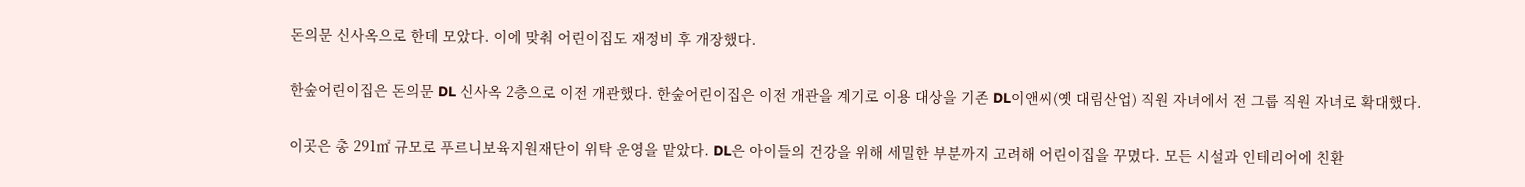돈의문 신사옥으로 한데 모았다. 이에 맞춰 어린이집도 재정비 후 개장했다.

한숲어린이집은 돈의문 DL 신사옥 2층으로 이전 개관했다. 한숲어린이집은 이전 개관을 계기로 이용 대상을 기존 DL이앤씨(옛 대림산업) 직원 자녀에서 전 그룹 직원 자녀로 확대했다.

이곳은 총 291㎡ 규모로 푸르니보육지원재단이 위탁 운영을 맡았다. DL은 아이들의 건강을 위해 세밀한 부분까지 고려해 어린이집을 꾸몄다. 모든 시설과 인테리어에 친환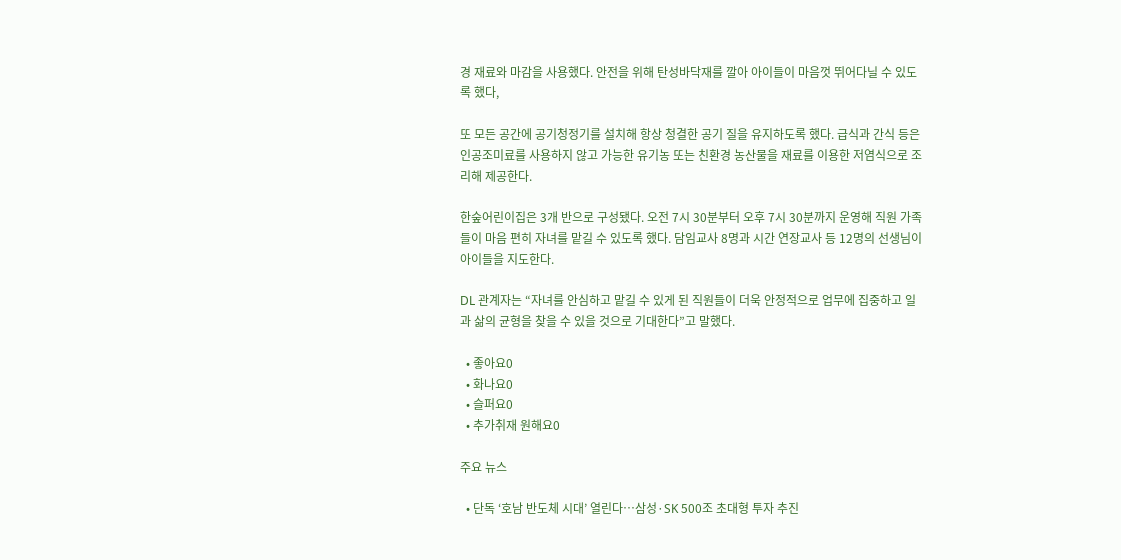경 재료와 마감을 사용했다. 안전을 위해 탄성바닥재를 깔아 아이들이 마음껏 뛰어다닐 수 있도록 했다,

또 모든 공간에 공기청정기를 설치해 항상 청결한 공기 질을 유지하도록 했다. 급식과 간식 등은 인공조미료를 사용하지 않고 가능한 유기농 또는 친환경 농산물을 재료를 이용한 저염식으로 조리해 제공한다.

한숲어린이집은 3개 반으로 구성됐다. 오전 7시 30분부터 오후 7시 30분까지 운영해 직원 가족들이 마음 편히 자녀를 맡길 수 있도록 했다. 담임교사 8명과 시간 연장교사 등 12명의 선생님이 아이들을 지도한다.

DL 관계자는 “자녀를 안심하고 맡길 수 있게 된 직원들이 더욱 안정적으로 업무에 집중하고 일과 삶의 균형을 찾을 수 있을 것으로 기대한다”고 말했다.

  • 좋아요0
  • 화나요0
  • 슬퍼요0
  • 추가취재 원해요0

주요 뉴스

  • 단독 ‘호남 반도체 시대’ 열린다…삼성·SK 500조 초대형 투자 추진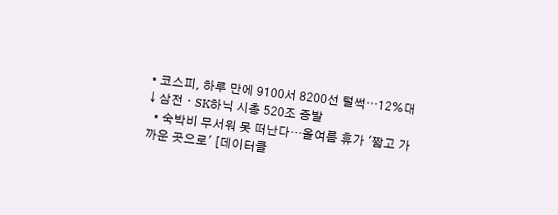• 코스피, 하루 만에 9100서 8200선 털썩⋯12%대↓ 삼전ㆍSK하닉 시총 520조 증발
  • 숙박비 무서워 못 떠난다…올여름 휴가 '짧고 가까운 곳으로' [데이터클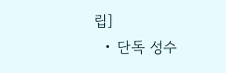립]
  • 단독 성수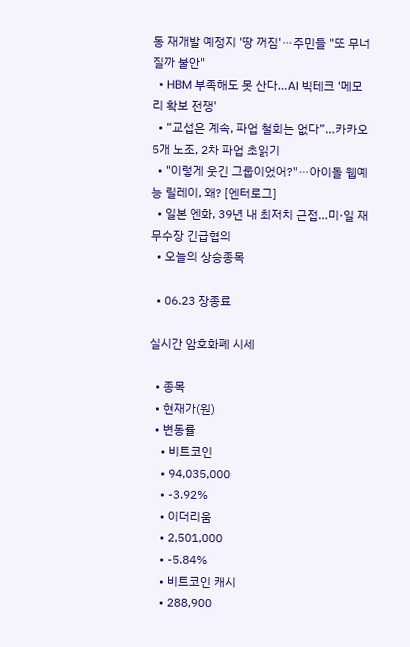동 재개발 예정지 '땅 꺼짐'⋯주민들 "또 무너질까 불안"
  • HBM 부족해도 못 산다…AI 빅테크 '메모리 확보 전쟁'
  • “교섭은 계속, 파업 철회는 없다”…카카오 5개 노조, 2차 파업 초읽기
  • "이렇게 웃긴 그룹이었어?"⋯아이돌 웹예능 릴레이, 왜? [엔터로그]
  • 일본 엔화, 39년 내 최저치 근접…미·일 재무수장 긴급협의
  • 오늘의 상승종목

  • 06.23 장종료

실시간 암호화폐 시세

  • 종목
  • 현재가(원)
  • 변동률
    • 비트코인
    • 94,035,000
    • -3.92%
    • 이더리움
    • 2,501,000
    • -5.84%
    • 비트코인 캐시
    • 288,900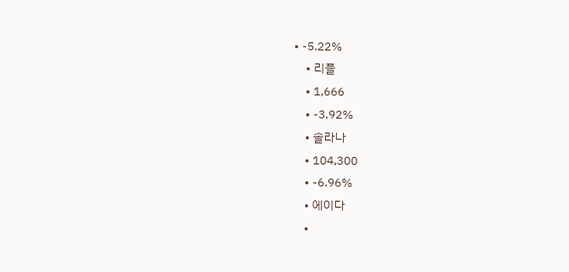• -5.22%
    • 리플
    • 1,666
    • -3.92%
    • 솔라나
    • 104,300
    • -6.96%
    • 에이다
    •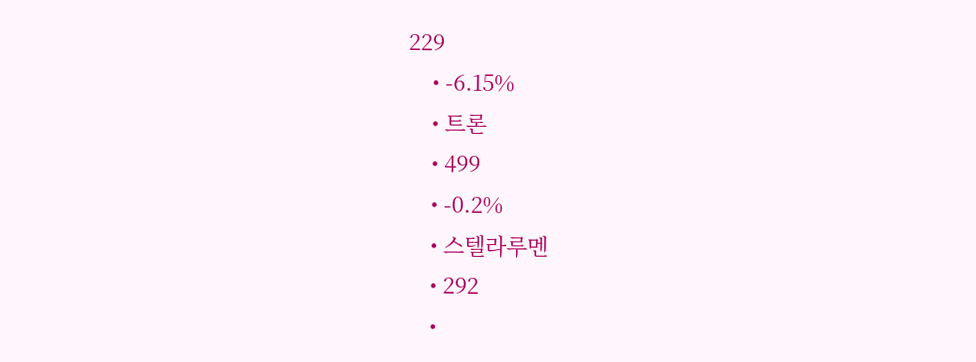229
    • -6.15%
    • 트론
    • 499
    • -0.2%
    • 스텔라루멘
    • 292
    •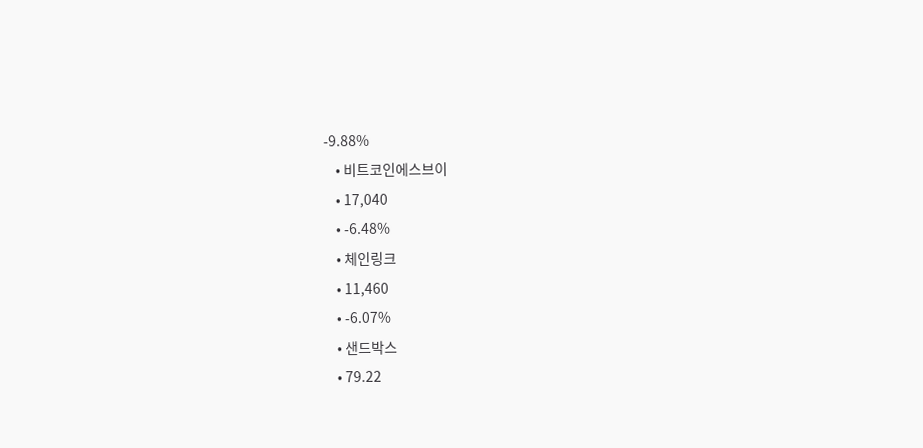-9.88%
    • 비트코인에스브이
    • 17,040
    • -6.48%
    • 체인링크
    • 11,460
    • -6.07%
    • 샌드박스
    • 79.22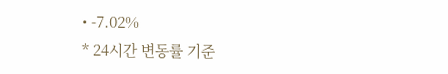• -7.02%
* 24시간 변동률 기준